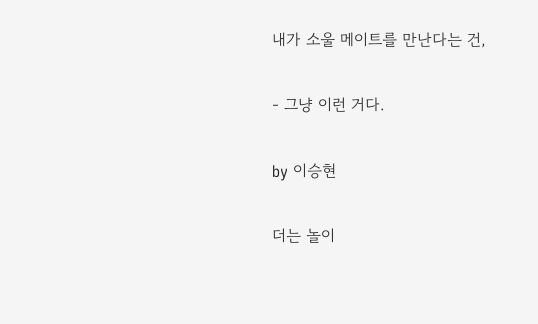내가 소울 메이트를 만난다는 건,

- 그냥 이런 거다.

by 이승현

더는 놀이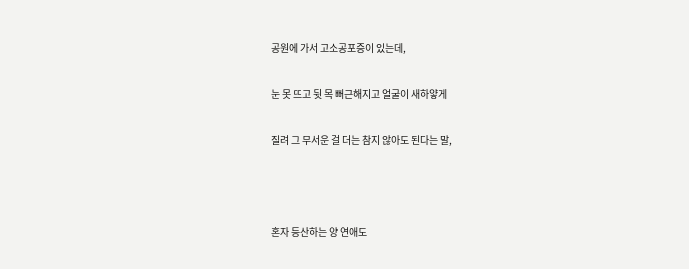공원에 가서 고소공포증이 있는데,

눈 못 뜨고 뒷 목 뻐근해지고 얼굴이 새하얗게

질려 그 무서운 걸 더는 참지 않아도 된다는 말,



혼자 등산하는 양 연애도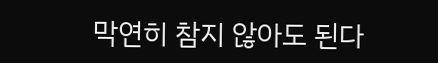막연히 참지 않아도 된다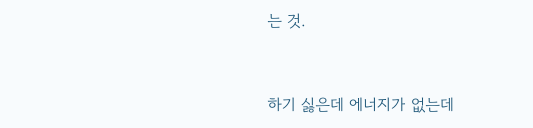는 것.



하기 싫은데 에너지가 없는데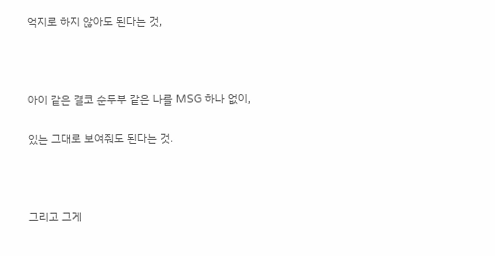억지로 하지 않아도 된다는 것,



아이 같은 결코 순두부 같은 나를 MSG 하나 없이,

있는 그대로 보여줘도 된다는 것.



그리고 그게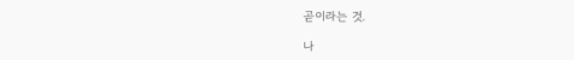곧이라는 것.

나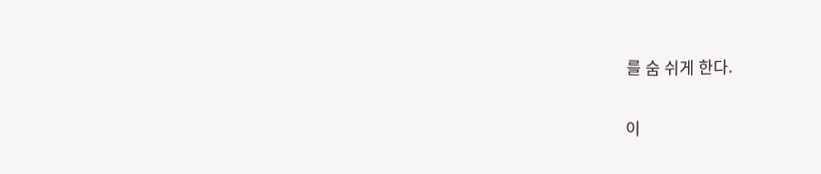를 숨 쉬게 한다.

이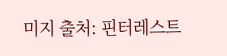미지 출처: 핀터레스트